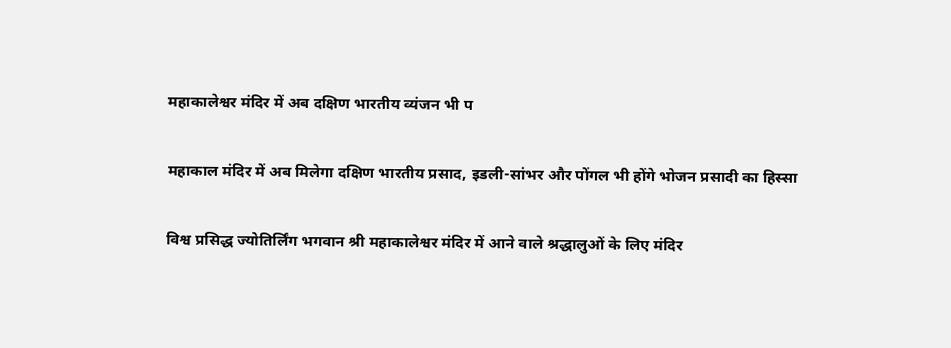महाकालेश्वर मंदिर में अब दक्षिण भारतीय व्यंजन भी प

महाकाल मंदिर में अब मिलेगा दक्षिण भारतीय प्रसाद, इडली-सांभर और पोंगल भी होंगे भोजन प्रसादी का हिस्सा

विश्व प्रसिद्ध ज्योतिर्लिंग भगवान श्री महाकालेश्वर मंदिर में आने वाले श्रद्धालुओं के लिए मंदिर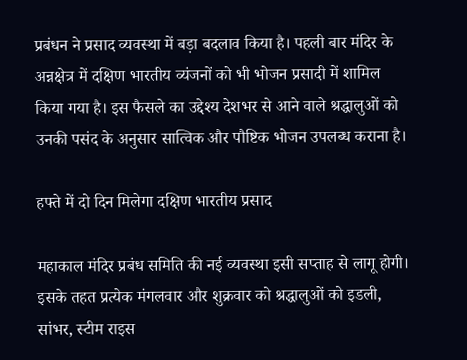प्रबंधन ने प्रसाद व्यवस्था में बड़ा बदलाव किया है। पहली बार मंदिर के अन्नक्षेत्र में दक्षिण भारतीय व्यंजनों को भी भोजन प्रसादी में शामिल किया गया है। इस फैसले का उद्देश्य देशभर से आने वाले श्रद्धालुओं को उनकी पसंद के अनुसार सात्विक और पौष्टिक भोजन उपलब्ध कराना है।

हफ्ते में दो दिन मिलेगा दक्षिण भारतीय प्रसाद

महाकाल मंदिर प्रबंध समिति की नई व्यवस्था इसी सप्ताह से लागू होगी। इसके तहत प्रत्येक मंगलवार और शुक्रवार को श्रद्धालुओं को इडली, सांभर, स्टीम राइस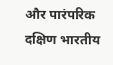और पारंपरिक दक्षिण भारतीय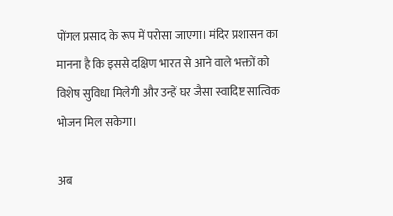पोंगल प्रसाद के रूप में परोसा जाएगा। मंदिर प्रशासन का मानना है कि इससे दक्षिण भारत से आने वाले भक्तों को विशेष सुविधा मिलेगी और उन्हें घर जैसा स्वादिष्ट सात्विक भोजन मिल सकेगा।

अब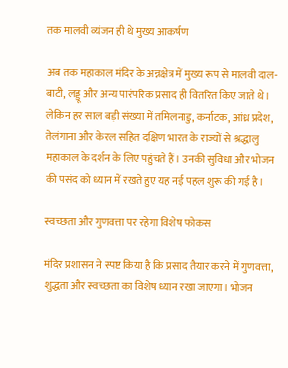तक मालवी व्यंजन ही थे मुख्य आकर्षण

अब तक महाकाल मंदिर के अन्नक्षेत्र में मुख्य रूप से मालवी दाल-बाटी, लड्डू और अन्य पारंपरिक प्रसाद ही वितरित किए जाते थे। लेकिन हर साल बड़ी संख्या में तमिलनाडु, कर्नाटक, आंध्र प्रदेश, तेलंगाना और केरल सहित दक्षिण भारत के राज्यों से श्रद्धालु महाकाल के दर्शन के लिए पहुंचते हैं। उनकी सुविधा और भोजन की पसंद को ध्यान में रखते हुए यह नई पहल शुरू की गई है।

स्वच्छता और गुणवत्ता पर रहेगा विशेष फोकस

मंदिर प्रशासन ने स्पष्ट किया है कि प्रसाद तैयार करने में गुणवत्ता, शुद्धता और स्वच्छता का विशेष ध्यान रखा जाएगा। भोजन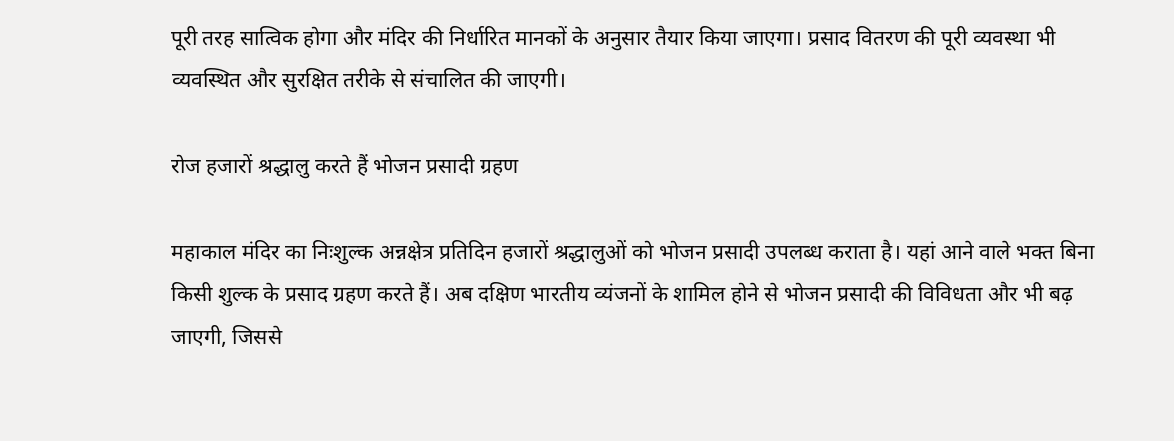पूरी तरह सात्विक होगा और मंदिर की निर्धारित मानकों के अनुसार तैयार किया जाएगा। प्रसाद वितरण की पूरी व्यवस्था भी व्यवस्थित और सुरक्षित तरीके से संचालित की जाएगी।

रोज हजारों श्रद्धालु करते हैं भोजन प्रसादी ग्रहण

महाकाल मंदिर का निःशुल्क अन्नक्षेत्र प्रतिदिन हजारों श्रद्धालुओं को भोजन प्रसादी उपलब्ध कराता है। यहां आने वाले भक्त बिना किसी शुल्क के प्रसाद ग्रहण करते हैं। अब दक्षिण भारतीय व्यंजनों के शामिल होने से भोजन प्रसादी की विविधता और भी बढ़ जाएगी, जिससे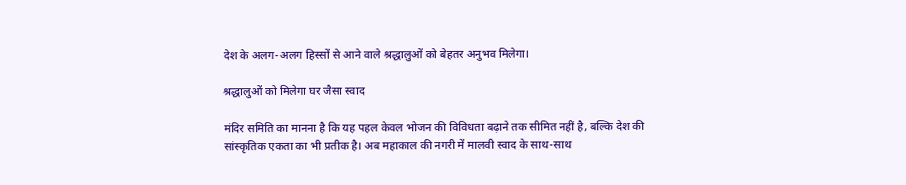देश के अलग-अलग हिस्सों से आने वाले श्रद्धालुओं को बेहतर अनुभव मिलेगा।

श्रद्धालुओं को मिलेगा घर जैसा स्वाद

मंदिर समिति का मानना है कि यह पहल केवल भोजन की विविधता बढ़ाने तक सीमित नहीं है, बल्कि देश की सांस्कृतिक एकता का भी प्रतीक है। अब महाकाल की नगरी में मालवी स्वाद के साथ-साथ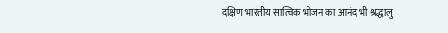दक्षिण भारतीय सात्विक भोजन का आनंद भी श्रद्धालु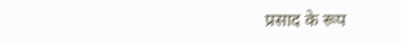प्रसाद के रूप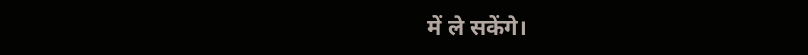में ले सकेंगे।